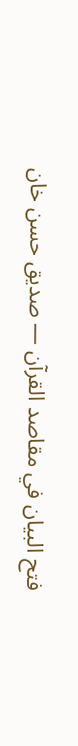فتح البيان في مقاصد القرآن — صديق حسن خان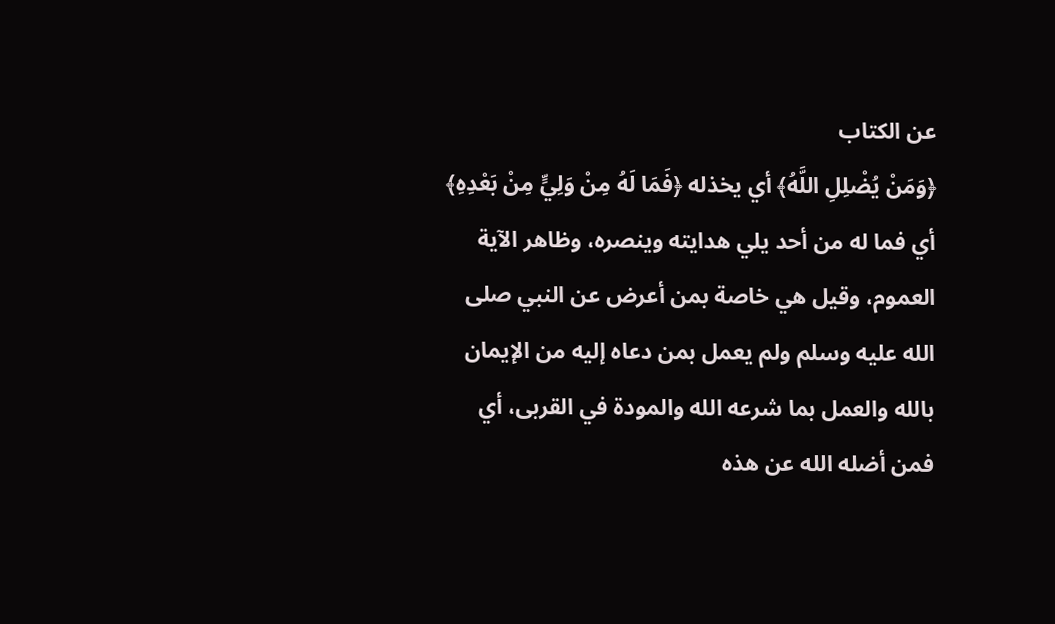عن الكتاب
﴿وَمَنْ يُضْلِلِ اللَّهُ﴾ أي يخذله ﴿فَمَا لَهُ مِنْ وَلِيٍّ مِنْ بَعْدِهِ﴾ أي فما له من أحد يلي هدايته وينصره، وظاهر الآية العموم، وقيل هي خاصة بمن أعرض عن النبي صلى الله عليه وسلم ولم يعمل بمن دعاه إليه من الإيمان بالله والعمل بما شرعه الله والمودة في القربى، أي فمن أضله الله عن هذه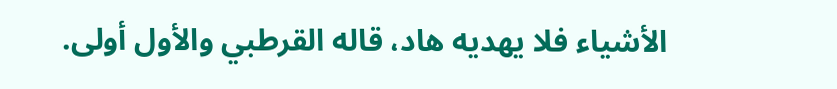الأشياء فلا يهديه هاد، قاله القرطبي والأول أولى.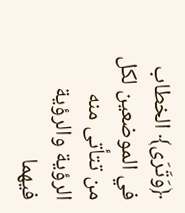﴿وَتَرَى﴾ الخطاب في الموضعين لكل من تتأتى منه الرؤية والرؤية فيهما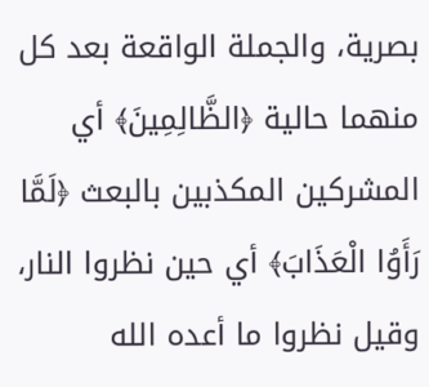بصرية، والجملة الواقعة بعد كل منهما حالية ﴿الظَّالِمِينَ﴾ أي المشركين المكذبين بالبعث ﴿لَمَّا رَأَوُا الْعَذَابَ﴾ أي حين نظروا النار، وقيل نظروا ما أعده الله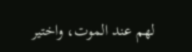لهم عند الموت، واختير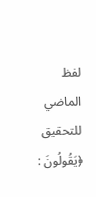لفظ الماضي للتحقيق ﴿يَقُولُونَ :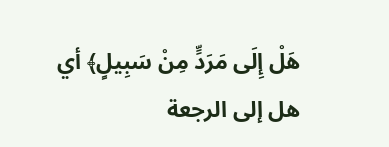هَلْ إِلَى مَرَدٍّ مِنْ سَبِيلٍ﴾ أي هل إلى الرجعة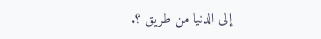إلى الدنيا من طريق ؟.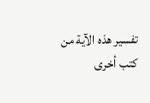تفسير هذه الآية من كتب أخرى